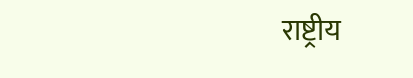राष्ट्रीय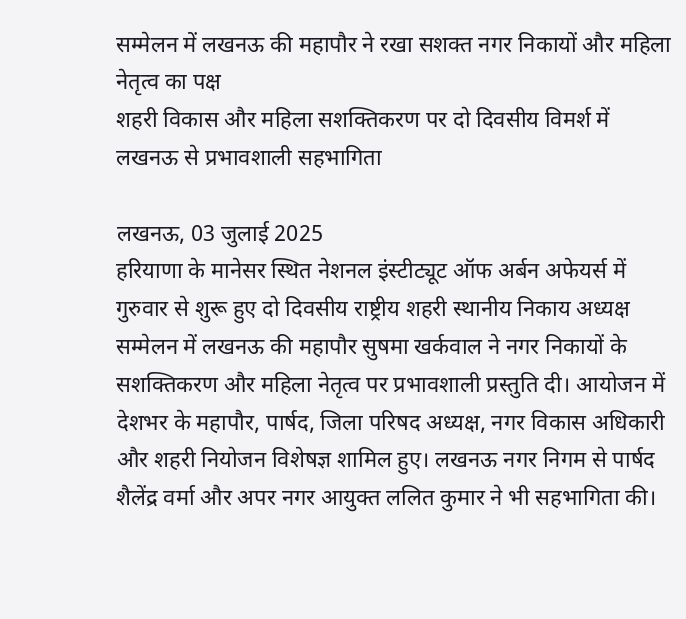सम्मेलन में लखनऊ की महापौर ने रखा सशक्त नगर निकायों और महिला नेतृत्व का पक्ष
शहरी विकास और महिला सशक्तिकरण पर दो दिवसीय विमर्श में लखनऊ से प्रभावशाली सहभागिता

लखनऊ, 03 जुलाई 2025
हरियाणा के मानेसर स्थित नेशनल इंस्टीट्यूट ऑफ अर्बन अफेयर्स में गुरुवार से शुरू हुए दो दिवसीय राष्ट्रीय शहरी स्थानीय निकाय अध्यक्ष सम्मेलन में लखनऊ की महापौर सुषमा खर्कवाल ने नगर निकायों के सशक्तिकरण और महिला नेतृत्व पर प्रभावशाली प्रस्तुति दी। आयोजन में देशभर के महापौर, पार्षद, जिला परिषद अध्यक्ष, नगर विकास अधिकारी और शहरी नियोजन विशेषज्ञ शामिल हुए। लखनऊ नगर निगम से पार्षद शैलेंद्र वर्मा और अपर नगर आयुक्त ललित कुमार ने भी सहभागिता की।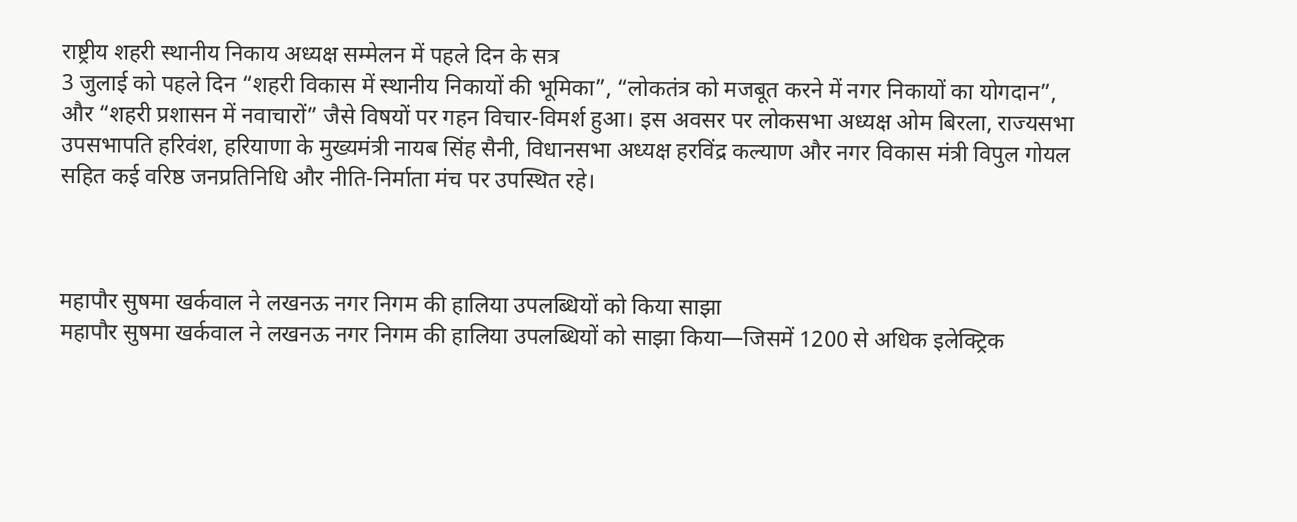राष्ट्रीय शहरी स्थानीय निकाय अध्यक्ष सम्मेलन में पहले दिन के सत्र
3 जुलाई को पहले दिन “शहरी विकास में स्थानीय निकायों की भूमिका”, “लोकतंत्र को मजबूत करने में नगर निकायों का योगदान”, और “शहरी प्रशासन में नवाचारों” जैसे विषयों पर गहन विचार-विमर्श हुआ। इस अवसर पर लोकसभा अध्यक्ष ओम बिरला, राज्यसभा उपसभापति हरिवंश, हरियाणा के मुख्यमंत्री नायब सिंह सैनी, विधानसभा अध्यक्ष हरविंद्र कल्याण और नगर विकास मंत्री विपुल गोयल सहित कई वरिष्ठ जनप्रतिनिधि और नीति-निर्माता मंच पर उपस्थित रहे।



महापौर सुषमा खर्कवाल ने लखनऊ नगर निगम की हालिया उपलब्धियों को किया साझा
महापौर सुषमा खर्कवाल ने लखनऊ नगर निगम की हालिया उपलब्धियों को साझा किया—जिसमें 1200 से अधिक इलेक्ट्रिक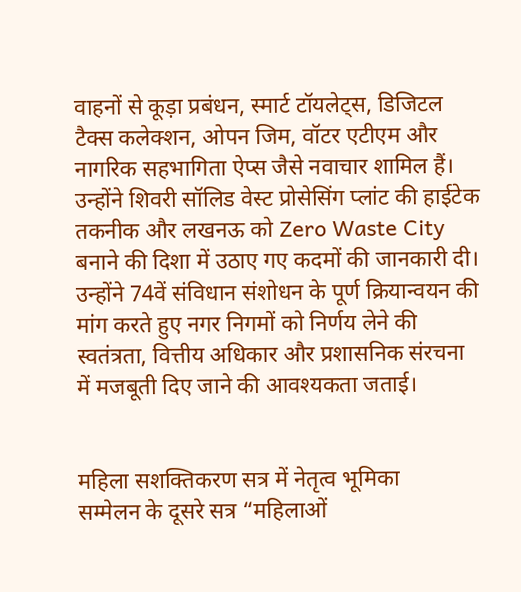वाहनों से कूड़ा प्रबंधन, स्मार्ट टॉयलेट्स, डिजिटल टैक्स कलेक्शन, ओपन जिम, वॉटर एटीएम और नागरिक सहभागिता ऐप्स जैसे नवाचार शामिल हैं। उन्होंने शिवरी सॉलिड वेस्ट प्रोसेसिंग प्लांट की हाईटेक तकनीक और लखनऊ को Zero Waste City बनाने की दिशा में उठाए गए कदमों की जानकारी दी। उन्होंने 74वें संविधान संशोधन के पूर्ण क्रियान्वयन की मांग करते हुए नगर निगमों को निर्णय लेने की स्वतंत्रता, वित्तीय अधिकार और प्रशासनिक संरचना में मजबूती दिए जाने की आवश्यकता जताई।


महिला सशक्तिकरण सत्र में नेतृत्व भूमिका
सम्मेलन के दूसरे सत्र “महिलाओं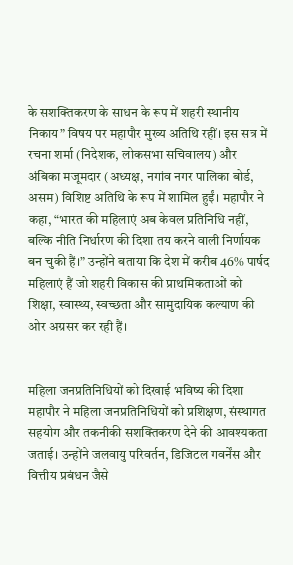के सशक्तिकरण के साधन के रूप में शहरी स्थानीय निकाय” विषय पर महापौर मुख्य अतिथि रहीं। इस सत्र में रचना शर्मा (निदेशक, लोकसभा सचिवालय) और अंबिका मजूमदार (अध्यक्ष, नगांव नगर पालिका बोर्ड, असम) विशिष्ट अतिथि के रूप में शामिल हुईं। महापौर ने कहा, “भारत की महिलाएं अब केवल प्रतिनिधि नहीं, बल्कि नीति निर्धारण की दिशा तय करने वाली निर्णायक बन चुकी हैं।” उन्होंने बताया कि देश में करीब 46% पार्षद महिलाएं हैं जो शहरी विकास की प्राथमिकताओं को शिक्षा, स्वास्थ्य, स्वच्छता और सामुदायिक कल्याण की ओर अग्रसर कर रही हैं।


महिला जनप्रतिनिधियों को दिखाई भविष्य की दिशा
महापौर ने महिला जनप्रतिनिधियों को प्रशिक्षण, संस्थागत सहयोग और तकनीकी सशक्तिकरण देने की आवश्यकता जताई। उन्होंने जलवायु परिवर्तन, डिजिटल गवर्नेंस और वित्तीय प्रबंधन जैसे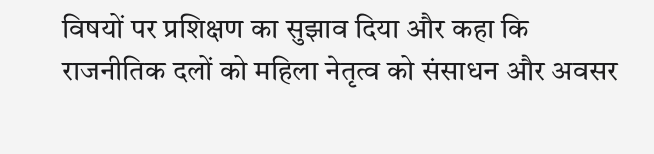विषयों पर प्रशिक्षण का सुझाव दिया और कहा कि राजनीतिक दलों को महिला नेतृत्व को संसाधन और अवसर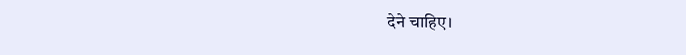देने चाहिए।